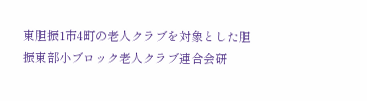東胆振1市4町の老人クラブを対象とした胆振東部小ブロック老人クラブ連合会研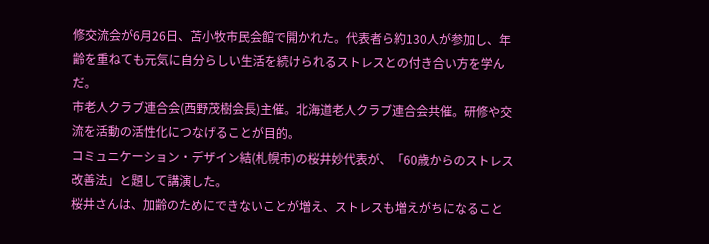修交流会が6月26日、苫小牧市民会館で開かれた。代表者ら約130人が参加し、年齢を重ねても元気に自分らしい生活を続けられるストレスとの付き合い方を学んだ。
市老人クラブ連合会(西野茂樹会長)主催。北海道老人クラブ連合会共催。研修や交流を活動の活性化につなげることが目的。
コミュニケーション・デザイン結(札幌市)の桜井妙代表が、「60歳からのストレス改善法」と題して講演した。
桜井さんは、加齢のためにできないことが増え、ストレスも増えがちになること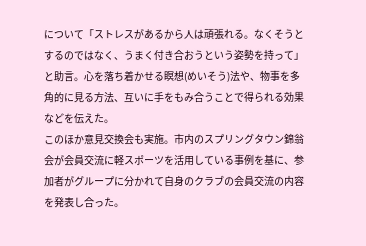について「ストレスがあるから人は頑張れる。なくそうとするのではなく、うまく付き合おうという姿勢を持って」と助言。心を落ち着かせる瞑想(めいそう)法や、物事を多角的に見る方法、互いに手をもみ合うことで得られる効果などを伝えた。
このほか意見交換会も実施。市内のスプリングタウン錦翁会が会員交流に軽スポーツを活用している事例を基に、参加者がグループに分かれて自身のクラブの会員交流の内容を発表し合った。